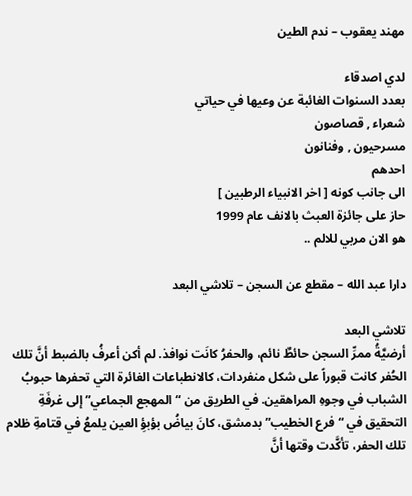مهند يعقوب – ندم الطين

لدي اصدقاء
بعدد السنوات الغائبة عن وعيها في حياتي
شعراء , قصاصون
مسرحيون , وفنانون
احدهم
الى جانب كونه [ اخر الانبياء الرطبين ]
حاز على جائزة العبث بالانف عام 1999
هو الان مربي للالم ..

دارا عبد الله – مقطع عن السجن – تلاشي البعد

تلاشي البعد
أرضيَّةُ ممرِّ السجن حائطٌ نائم، والحفرُ كانَت نوافذ. لم أكن أعرفُ بالضبط أنَّ تلك الحُفر كانت قبوراً على شكل منفردات، كالانطباعات الغائرة التي تحفرها حبوبُ الشباب في وجوهِ المراهقين. في الطريق من “المهجع الجماعي” إلى غرفَةِ التحقيق في “فرع الخطيب” بدمشق، كانَ بياضُ بؤبؤِ العين يلمعُ في قتامةِ ظلام تلك الحفر، تأكَّدت وقتها أنَّ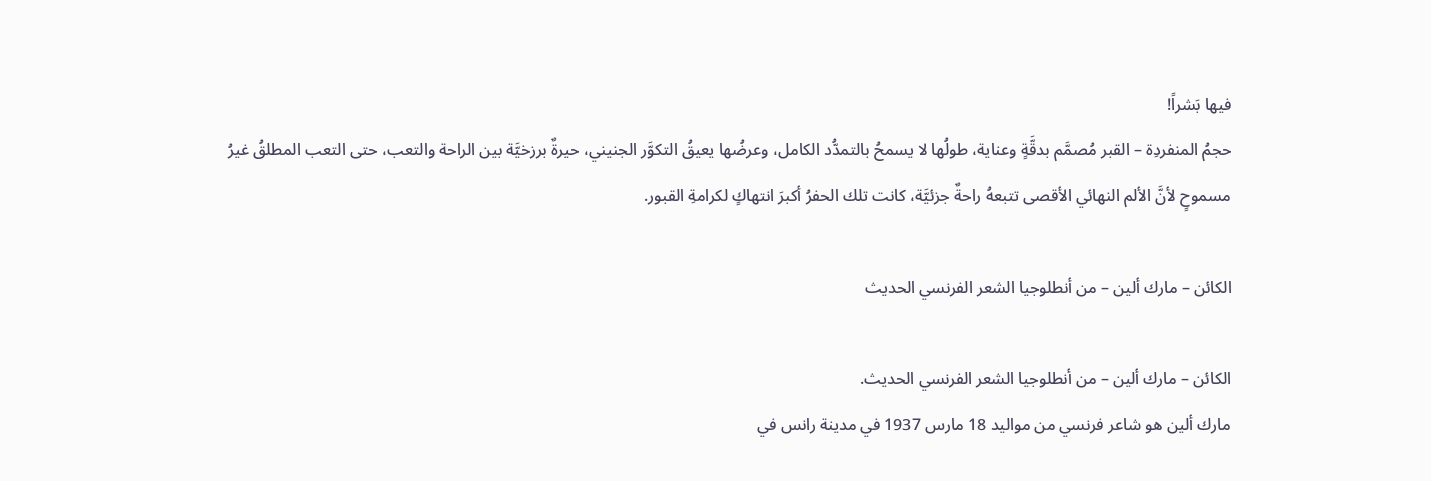فيها بَشراً!
حجمُ المنفردِة – القبر مُصمَّم بدقَّةٍ وعناية، طولُها لا يسمحُ بالتمدُّد الكامل، وعرضُها يعيقُ التكوَّر الجنيني، حيرةٌ برزخيَّة بين الراحة والتعب، حتى التعب المطلقُ غيرُ مسموحٍ لأنَّ الألم النهائي الأقصى تتبعهُ راحةٌ جزئيَّة، كانت تلك الحفرُ أكبرَ انتهاكٍ لكرامةِ القبور.

الكائن – مارك ألين – من أنطلوجيا الشعر الفرنسي الحديث

الكائن – مارك ألين – من أنطلوجيا الشعر الفرنسي الحديث.
مارك ألين هو شاعر فرنسي من مواليد 18 مارس 1937 في مدينة رانس في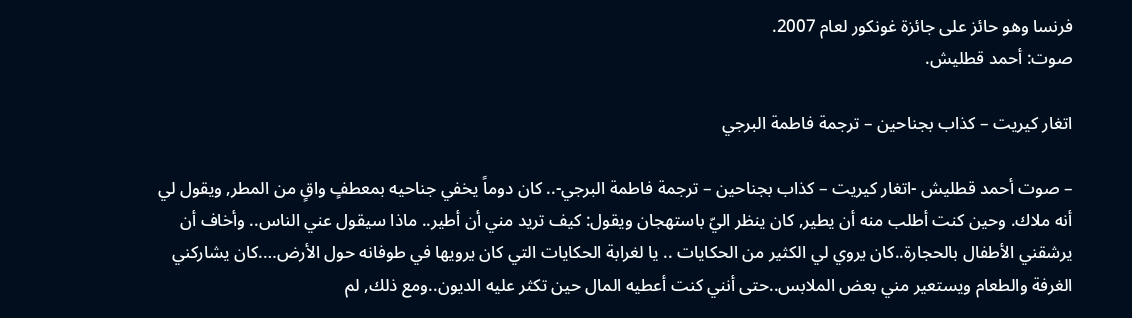فرنسا وهو حائز على جائزة غونكور لعام 2007.
صوت: أحمد قطليش.

اتغار كيريت – كذاب بجناحين – ترجمة فاطمة البرجي

– صوت أحمد قطليش -اتغار كيريت – كذاب بجناحين – ترجمة فاطمة البرجي-.. كان دوماً يخفي جناحيه بمعطفٍ واقٍ من المطر, ويقول لي أنه ملاك. وحين كنت أطلب منه أن يطير, كان ينظر اليّ باستهجان ويقول: كيف تريد مني أن أطير.. ماذا سيقول عني الناس.. وأخاف أن يرشقني الأطفال بالحجارة..كان يروي لي الكثير من الحكايات .. يا لغرابة الحكايات التي كان يرويها في طوفانه حول الأرض….كان يشاركني الغرفة والطعام ويستعير مني بعض الملابس..حتى أنني كنت أعطيه المال حين تكثر عليه الديون..ومع ذلك, لم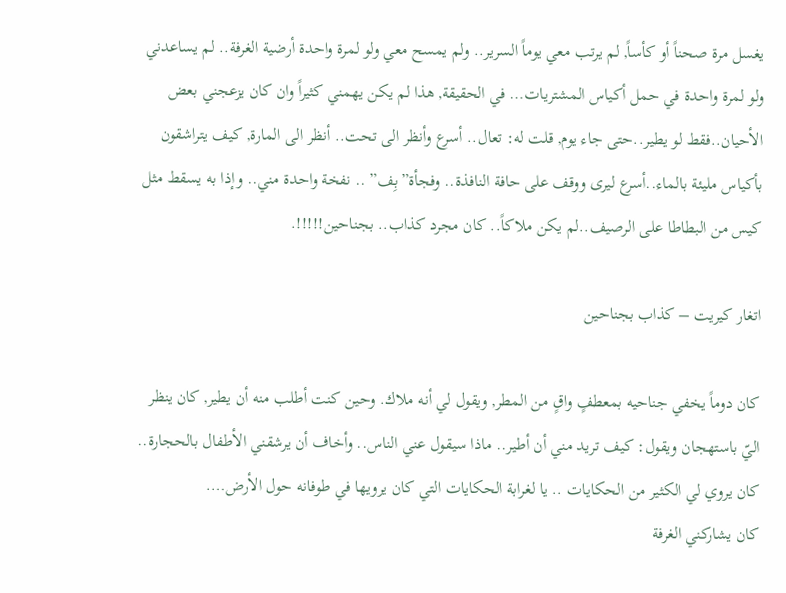يغسل مرة صحناً أو كأساً, لم يرتب معي يوماً السرير.. ولم يمسح معي ولو لمرة واحدة أرضية الغرفة.. لم يساعدني ولو لمرة واحدة في حمل أكياس المشتريات… في الحقيقة, هذا لم يكن يهمني كثيراً وان كان يزعجني بعض الأحيان..فقط لو يطير..حتى جاء يوم, قلت له: تعال.. أسرع وأنظر الى تحت.. أنظر الى المارة, كيف يتراشقون بأكياس مليئة بالماء..أسرع ليرى ووقف على حافة النافذة.. وفجأة”بِف” .. نفخة واحدة مني.. وإذا به يسقط مثل كيس من البطاطا على الرصيف..لم يكن ملاكاً.. كان مجرد كذاب.. بجناحين!!!!!.

اتغار كيريت – كذاب بجناحين

كان دوماً يخفي جناحيه بمعطفٍ واقٍ من المطر, ويقول لي أنه ملاك. وحين كنت أطلب منه أن يطير, كان ينظر اليّ باستهجان ويقول: كيف تريد مني أن أطير.. ماذا سيقول عني الناس.. وأخاف أن يرشقني الأطفال بالحجارة..
كان يروي لي الكثير من الحكايات .. يا لغرابة الحكايات التي كان يرويها في طوفانه حول الأرض….
كان يشاركني الغرفة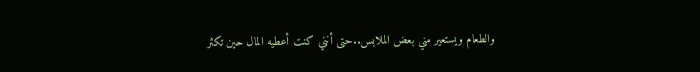والطعام ويستعير مني بعض الملابس..حتى أنني كنت أعطيه المال حين تكثر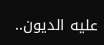عليه الديون..